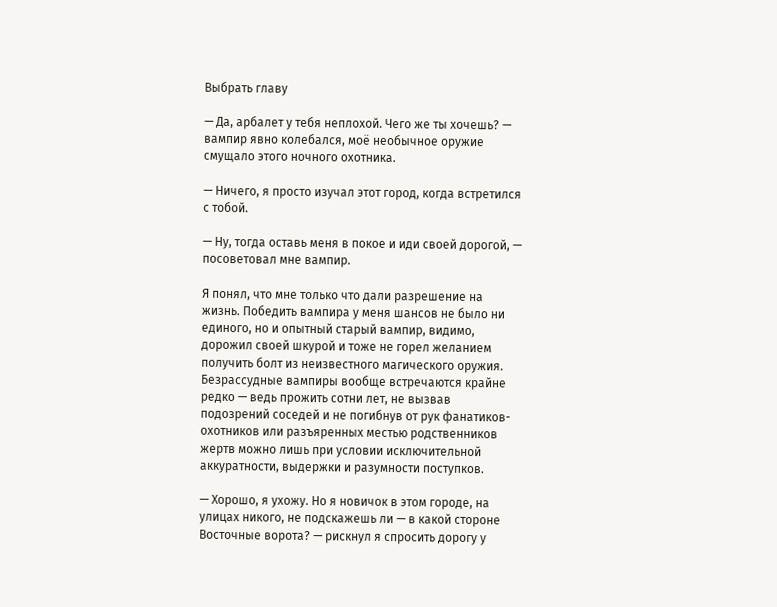Выбрать главу

— Да, арбалет у тебя неплохой. Чего же ты хочешь? — вампир явно колебался, моё необычное оружие смущало этого ночного охотника.

— Ничего, я просто изучал этот город, когда встретился с тобой.

— Ну, тогда оставь меня в покое и иди своей дорогой, — посоветовал мне вампир.

Я понял, что мне только что дали разрешение на жизнь. Победить вампира у меня шансов не было ни единого, но и опытный старый вампир, видимо, дорожил своей шкурой и тоже не горел желанием получить болт из неизвестного магического оружия. Безрассудные вампиры вообще встречаются крайне редко — ведь прожить сотни лет, не вызвав подозрений соседей и не погибнув от рук фанатиков-охотников или разъяренных местью родственников жертв можно лишь при условии исключительной аккуратности, выдержки и разумности поступков.

— Хорошо, я ухожу. Но я новичок в этом городе, на улицах никого, не подскажешь ли — в какой стороне Восточные ворота? — рискнул я спросить дорогу у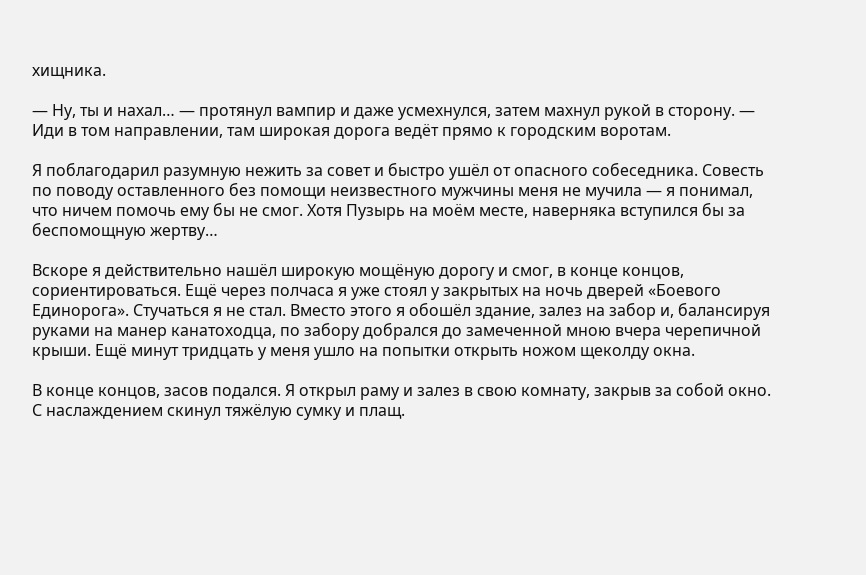хищника.

— Ну, ты и нахал… — протянул вампир и даже усмехнулся, затем махнул рукой в сторону. — Иди в том направлении, там широкая дорога ведёт прямо к городским воротам.

Я поблагодарил разумную нежить за совет и быстро ушёл от опасного собеседника. Совесть по поводу оставленного без помощи неизвестного мужчины меня не мучила — я понимал, что ничем помочь ему бы не смог. Хотя Пузырь на моём месте, наверняка вступился бы за беспомощную жертву…

Вскоре я действительно нашёл широкую мощёную дорогу и смог, в конце концов, сориентироваться. Ещё через полчаса я уже стоял у закрытых на ночь дверей «Боевого Единорога». Стучаться я не стал. Вместо этого я обошёл здание, залез на забор и, балансируя руками на манер канатоходца, по забору добрался до замеченной мною вчера черепичной крыши. Ещё минут тридцать у меня ушло на попытки открыть ножом щеколду окна.

В конце концов, засов подался. Я открыл раму и залез в свою комнату, закрыв за собой окно. С наслаждением скинул тяжёлую сумку и плащ.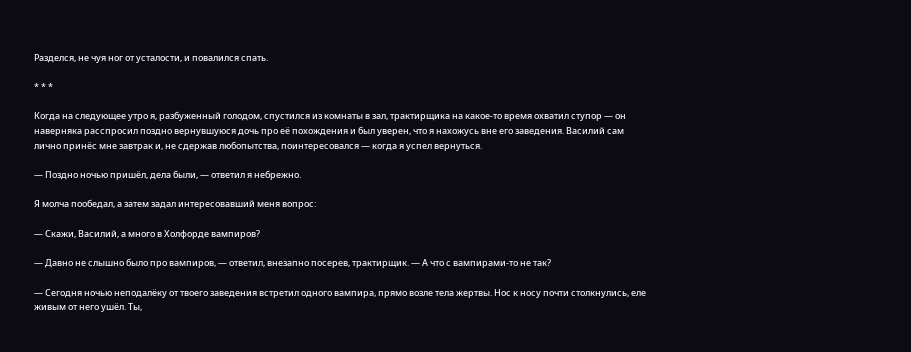Разделся, не чуя ног от усталости, и повалился спать.

* * *

Когда на следующее утро я, разбуженный голодом, спустился из комнаты в зал, трактирщика на какое-то время охватил ступор — он наверняка расспросил поздно вернувшуюся дочь про её похождения и был уверен, что я нахожусь вне его заведения. Василий сам лично принёс мне завтрак и, не сдержав любопытства, поинтересовался — когда я успел вернуться.

— Поздно ночью пришёл, дела были, — ответил я небрежно.

Я молча пообедал, а затем задал интересовавший меня вопрос:

— Скажи, Василий, а много в Холфорде вампиров?

— Давно не слышно было про вампиров, — ответил, внезапно посерев, трактирщик. — А что с вампирами-то не так?

— Сегодня ночью неподалёку от твоего заведения встретил одного вампира, прямо возле тела жертвы. Нос к носу почти столкнулись, еле живым от него ушёл. Ты,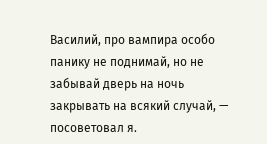Василий, про вампира особо панику не поднимай, но не забывай дверь на ночь закрывать на всякий случай, — посоветовал я.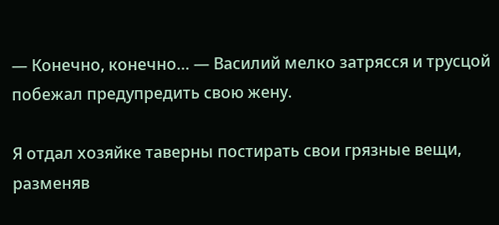— Конечно, конечно… — Василий мелко затрясся и трусцой побежал предупредить свою жену.

Я отдал хозяйке таверны постирать свои грязные вещи, разменяв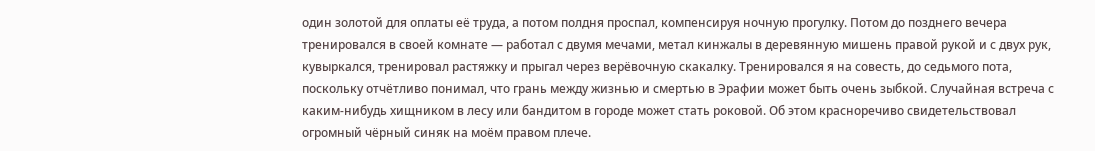один золотой для оплаты её труда, а потом полдня проспал, компенсируя ночную прогулку. Потом до позднего вечера тренировался в своей комнате — работал с двумя мечами, метал кинжалы в деревянную мишень правой рукой и с двух рук, кувыркался, тренировал растяжку и прыгал через верёвочную скакалку. Тренировался я на совесть, до седьмого пота, поскольку отчётливо понимал, что грань между жизнью и смертью в Эрафии может быть очень зыбкой. Случайная встреча с каким-нибудь хищником в лесу или бандитом в городе может стать роковой. Об этом красноречиво свидетельствовал огромный чёрный синяк на моём правом плече.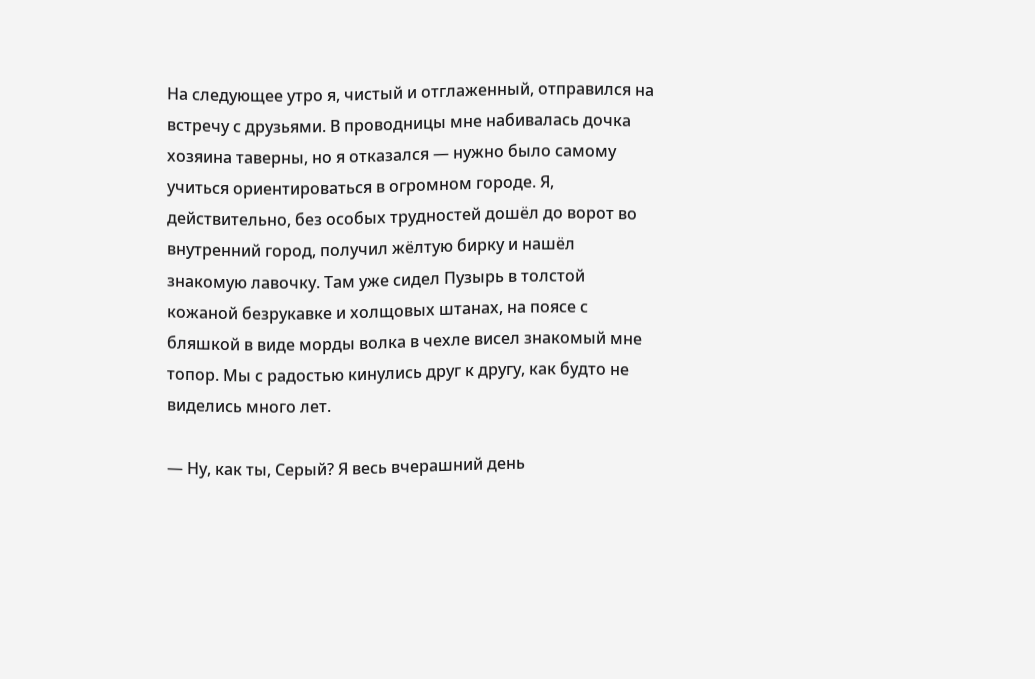На следующее утро я, чистый и отглаженный, отправился на встречу с друзьями. В проводницы мне набивалась дочка хозяина таверны, но я отказался — нужно было самому учиться ориентироваться в огромном городе. Я, действительно, без особых трудностей дошёл до ворот во внутренний город, получил жёлтую бирку и нашёл знакомую лавочку. Там уже сидел Пузырь в толстой кожаной безрукавке и холщовых штанах, на поясе с бляшкой в виде морды волка в чехле висел знакомый мне топор. Мы с радостью кинулись друг к другу, как будто не виделись много лет.

— Ну, как ты, Серый? Я весь вчерашний день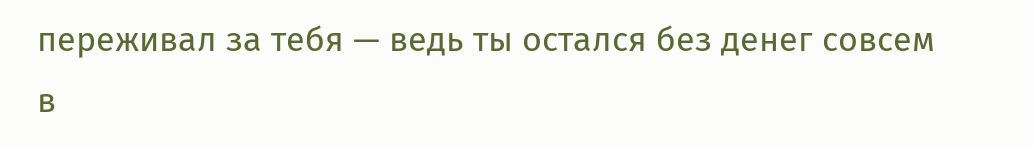переживал за тебя — ведь ты остался без денег совсем в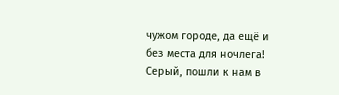чужом городе, да ещё и без места для ночлега! Серый, пошли к нам в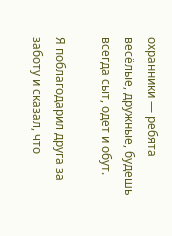охранники — ребята весёлые, дружные, будешь всегда сыт, одет и обут.

Я поблагодарил друга за заботу и сказал, что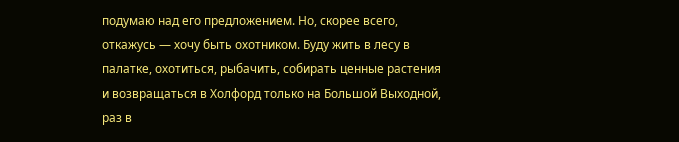подумаю над его предложением. Но, скорее всего, откажусь — хочу быть охотником. Буду жить в лесу в палатке, охотиться, рыбачить, собирать ценные растения и возвращаться в Холфорд только на Большой Выходной, раз в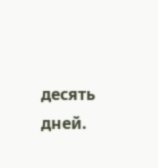десять дней.